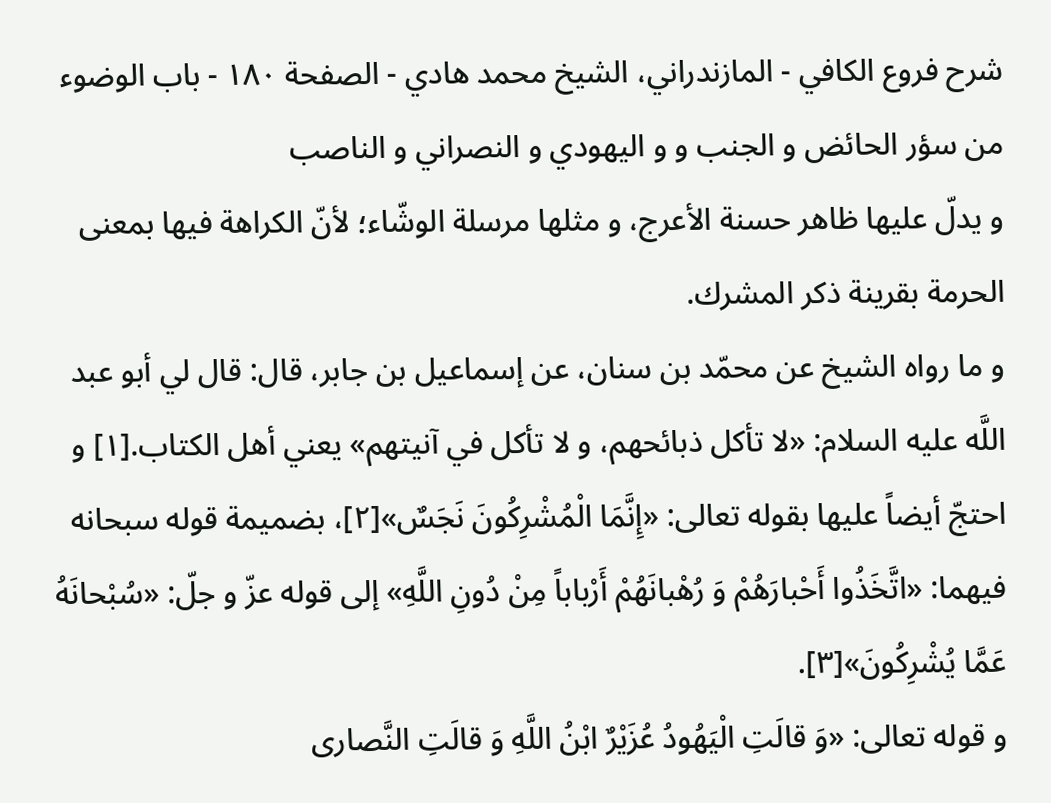شرح فروع الكافي - المازندراني، الشيخ محمد هادي - الصفحة ١٨٠ - باب الوضوء من سؤر الحائض و الجنب و و اليهودي و النصراني و الناصب
و يدلّ عليها ظاهر حسنة الأعرج، و مثلها مرسلة الوشّاء؛ لأنّ الكراهة فيها بمعنى الحرمة بقرينة ذكر المشرك.
و ما رواه الشيخ عن محمّد بن سنان، عن إسماعيل بن جابر، قال: قال لي أبو عبد اللَّه عليه السلام: «لا تأكل ذبائحهم، و لا تأكل في آنيتهم» يعني أهل الكتاب.[١] و احتجّ أيضاً عليها بقوله تعالى: «إِنَّمَا الْمُشْرِكُونَ نَجَسٌ»[٢]، بضميمة قوله سبحانه فيهما: «اتَّخَذُوا أَحْبارَهُمْ وَ رُهْبانَهُمْ أَرْباباً مِنْ دُونِ اللَّهِ» إلى قوله عزّ و جلّ: «سُبْحانَهُ عَمَّا يُشْرِكُونَ»[٣].
و قوله تعالى: «وَ قالَتِ الْيَهُودُ عُزَيْرٌ ابْنُ اللَّهِ وَ قالَتِ النَّصارى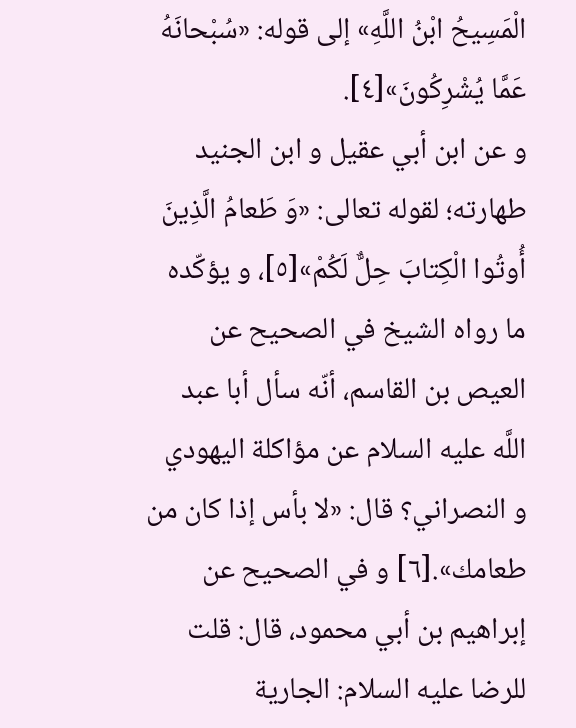الْمَسِيحُ ابْنُ اللَّهِ» إلى قوله: «سُبْحانَهُ عَمَّا يُشْرِكُونَ»[٤].
و عن ابن أبي عقيل و ابن الجنيد طهارته؛ لقوله تعالى: «وَ طَعامُ الَّذِينَ أُوتُوا الْكِتابَ حِلٌّ لَكُمْ»[٥]، و يؤكّده ما رواه الشيخ في الصحيح عن العيص بن القاسم، أنّه سأل أبا عبد اللَّه عليه السلام عن مؤاكلة اليهودي و النصراني؟ قال: «لا بأس إذا كان من طعامك».[٦] و في الصحيح عن إبراهيم بن أبي محمود، قال: قلت للرضا عليه السلام: الجارية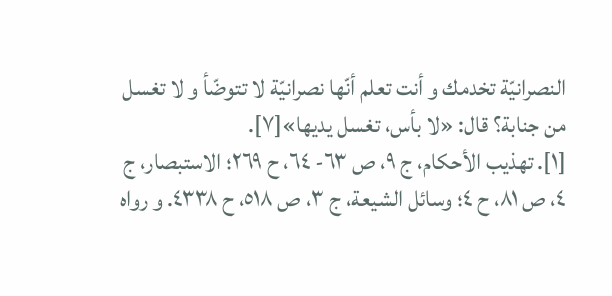النصرانيّة تخدمك و أنت تعلم أنّها نصرانيّة لا تتوضّأ و لا تغسل من جنابة؟ قال: «لا بأس، تغسل يديها»[٧].
[١]. تهذيب الأحكام، ج ٩، ص ٦٣- ٦٤، ح ٢٦٩؛ الاستبصار، ج ٤، ص ٨١، ح ٤؛ وسائل الشيعة، ج ٣، ص ٥١٨، ح ٤٣٣٨. و رواه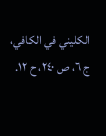الكليني في الكافي، ج ٦، ص ٢٤٠، ح ١٢.